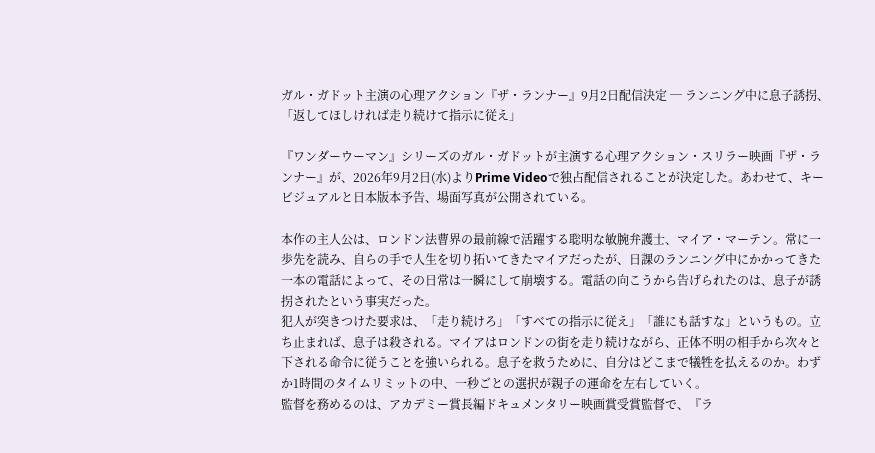ガル・ガドット主演の心理アクション『ザ・ランナー』9月2日配信決定 ─ ランニング中に息子誘拐、「返してほしければ走り続けて指示に従え」

『ワンダーウーマン』シリーズのガル・ガドットが主演する心理アクション・スリラー映画『ザ・ランナー』が、2026年9月2日(水)よりPrime Videoで独占配信されることが決定した。あわせて、キービジュアルと日本版本予告、場面写真が公開されている。

本作の主人公は、ロンドン法曹界の最前線で活躍する聡明な敏腕弁護士、マイア・マーテン。常に一歩先を読み、自らの手で人生を切り拓いてきたマイアだったが、日課のランニング中にかかってきた一本の電話によって、その日常は一瞬にして崩壊する。電話の向こうから告げられたのは、息子が誘拐されたという事実だった。
犯人が突きつけた要求は、「走り続けろ」「すべての指示に従え」「誰にも話すな」というもの。立ち止まれば、息子は殺される。マイアはロンドンの街を走り続けながら、正体不明の相手から次々と下される命令に従うことを強いられる。息子を救うために、自分はどこまで犠牲を払えるのか。わずか1時間のタイムリミットの中、一秒ごとの選択が親子の運命を左右していく。
監督を務めるのは、アカデミー賞長編ドキュメンタリー映画賞受賞監督で、『ラ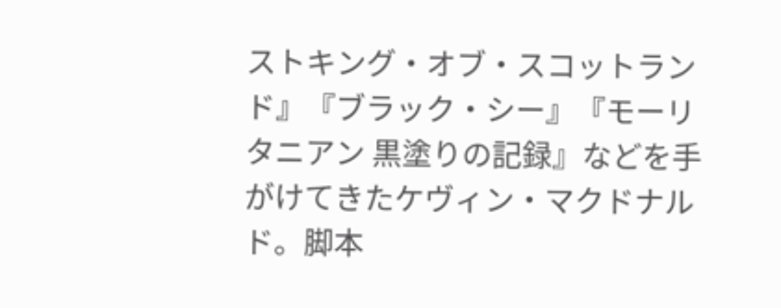ストキング・オブ・スコットランド』『ブラック・シー』『モーリタニアン 黒塗りの記録』などを手がけてきたケヴィン・マクドナルド。脚本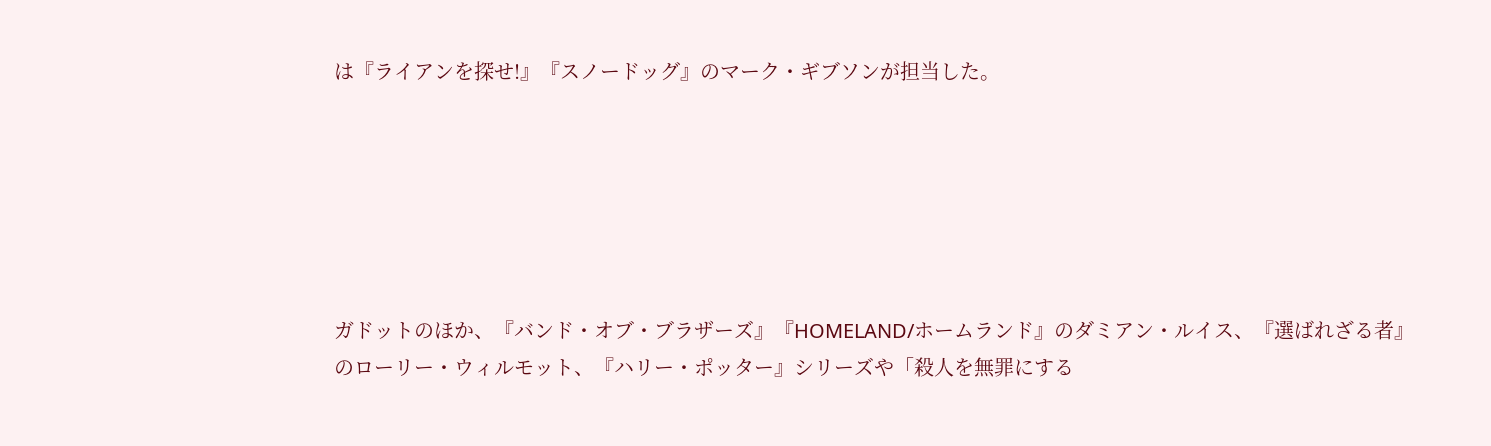は『ライアンを探せ!』『スノードッグ』のマーク・ギブソンが担当した。






ガドットのほか、『バンド・オブ・ブラザーズ』『HOMELAND/ホームランド』のダミアン・ルイス、『選ばれざる者』のローリー・ウィルモット、『ハリー・ポッター』シリーズや「殺人を無罪にする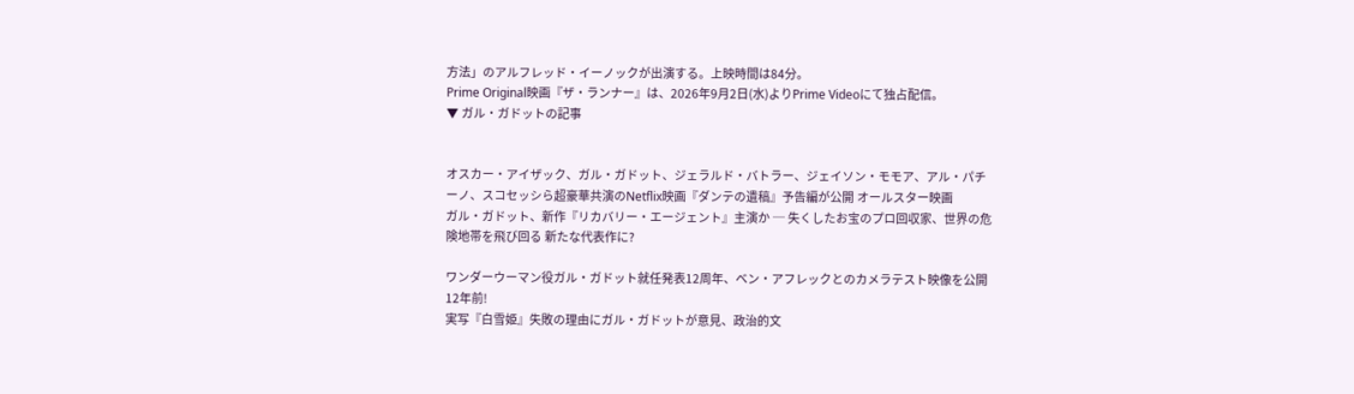方法」のアルフレッド・イーノックが出演する。上映時間は84分。
Prime Original映画『ザ・ランナー』は、2026年9月2日(水)よりPrime Videoにて独占配信。
▼ ガル・ガドットの記事


オスカー・アイザック、ガル・ガドット、ジェラルド・バトラー、ジェイソン・モモア、アル・パチーノ、スコセッシら超豪華共演のNetflix映画『ダンテの遺稿』予告編が公開 オールスター映画
ガル・ガドット、新作『リカバリー・エージェント』主演か ─ 失くしたお宝のプロ回収家、世界の危険地帯を飛び回る 新たな代表作に?

ワンダーウーマン役ガル・ガドット就任発表12周年、ベン・アフレックとのカメラテスト映像を公開 12年前!
実写『白雪姫』失敗の理由にガル・ガドットが意見、政治的文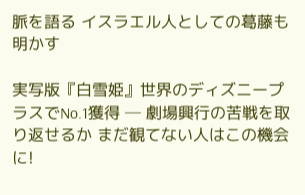脈を語る イスラエル人としての葛藤も明かす

実写版『白雪姫』世界のディズニープラスでNo.1獲得 ─ 劇場興行の苦戦を取り返せるか まだ観てない人はこの機会に!